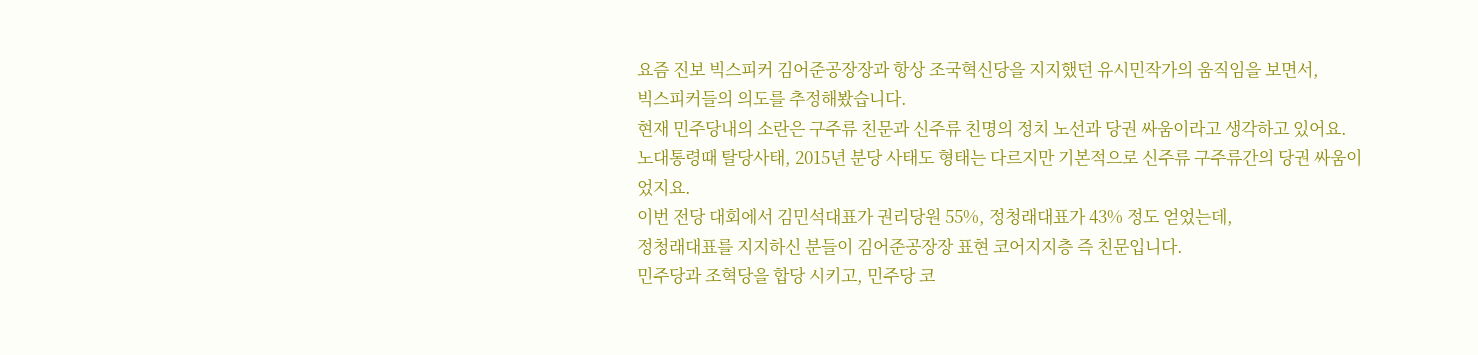요즘 진보 빅스피커 김어준공장장과 항상 조국혁신당을 지지했던 유시민작가의 움직임을 보면서,
빅스피커들의 의도를 추정해봤습니다.
현재 민주당내의 소란은 구주류 친문과 신주류 친명의 정치 노선과 당권 싸움이라고 생각하고 있어요.
노대통령때 탈당사태, 2015년 분당 사태도 형태는 다르지만 기본적으로 신주류 구주류간의 당권 싸움이었지요.
이번 전당 대회에서 김민석대표가 권리당원 55%, 정청래대표가 43% 정도 얻었는데,
정청래대표를 지지하신 분들이 김어준공장장 표현 코어지지층 즉 친문입니다.
민주당과 조혁당을 합당 시키고, 민주당 코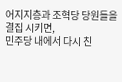어지지층과 조혁당 당원들을 결집 시키면,
민주당 내에서 다시 친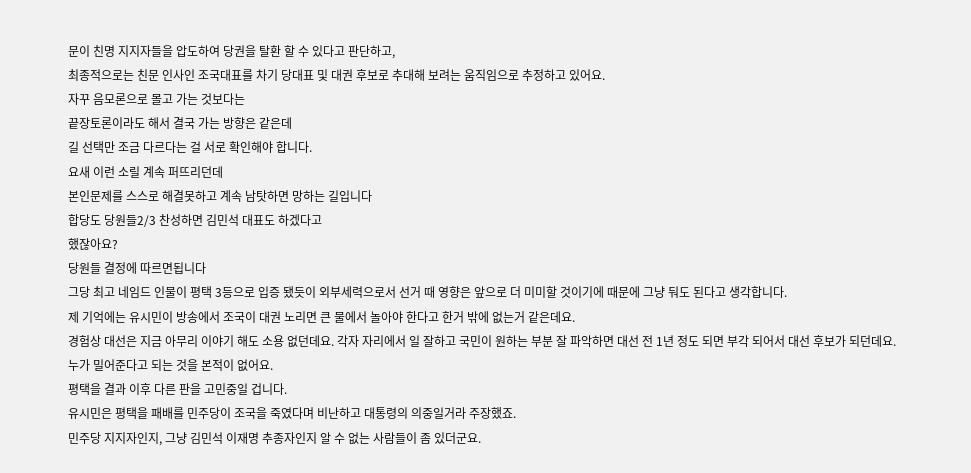문이 친명 지지자들을 압도하여 당권을 탈환 할 수 있다고 판단하고,
최종적으로는 친문 인사인 조국대표를 차기 당대표 및 대권 후보로 추대해 보려는 움직임으로 추정하고 있어요.
자꾸 음모론으로 몰고 가는 것보다는
끝장토론이라도 해서 결국 가는 방향은 같은데
길 선택만 조금 다르다는 걸 서로 확인해야 합니다.
요새 이런 소릴 계속 퍼뜨리던데
본인문제를 스스로 해결못하고 계속 남탓하면 망하는 길입니다
합당도 당원들2/3 찬성하면 김민석 대표도 하겠다고
했잖아요?
당원들 결정에 따르면됩니다
그당 최고 네임드 인물이 평택 3등으로 입증 됐듯이 외부세력으로서 선거 때 영향은 앞으로 더 미미할 것이기에 때문에 그냥 둬도 된다고 생각합니다.
제 기억에는 유시민이 방송에서 조국이 대권 노리면 큰 물에서 놀아야 한다고 한거 밖에 없는거 같은데요.
경험상 대선은 지금 아무리 이야기 해도 소용 없던데요. 각자 자리에서 일 잘하고 국민이 원하는 부분 잘 파악하면 대선 전 1년 정도 되면 부각 되어서 대선 후보가 되던데요.
누가 밀어준다고 되는 것을 본적이 없어요.
평택을 결과 이후 다른 판을 고민중일 겁니다.
유시민은 평택을 패배를 민주당이 조국을 죽였다며 비난하고 대통령의 의중일거라 주장했죠.
민주당 지지자인지, 그냥 김민석 이재명 추종자인지 알 수 없는 사람들이 좀 있더군요.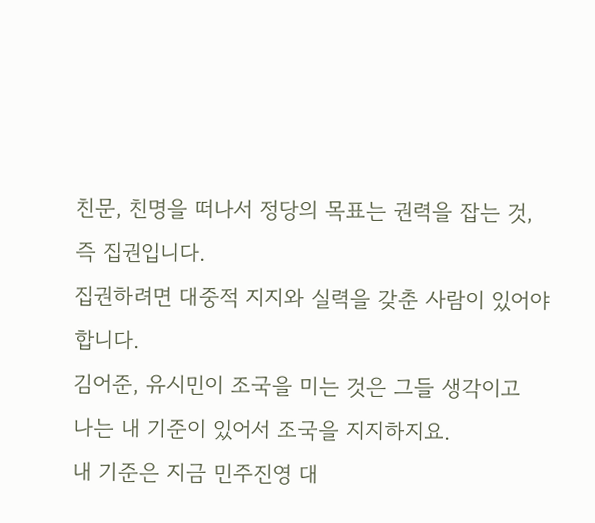친문, 친명을 떠나서 정당의 목표는 권력을 잡는 것, 즉 집권입니다.
집권하려면 대중적 지지와 실력을 갖춘 사람이 있어야 합니다.
김어준, 유시민이 조국을 미는 것은 그들 생각이고
나는 내 기준이 있어서 조국을 지지하지요.
내 기준은 지금 민주진영 대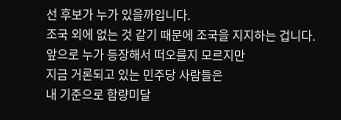선 후보가 누가 있을까입니다.
조국 외에 없는 것 같기 때문에 조국을 지지하는 겁니다.
앞으로 누가 등장해서 떠오를지 모르지만
지금 거론되고 있는 민주당 사람들은
내 기준으로 함량미달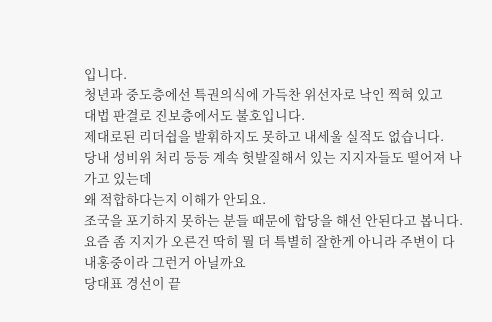입니다.
청년과 중도층에선 특권의식에 가득찬 위선자로 낙인 찍혀 있고
대법 판결로 진보층에서도 불호입니다.
제대로된 리더쉽을 발휘하지도 못하고 내세울 실적도 없습니다.
당내 성비위 처리 등등 계속 헛발질해서 있는 지지자들도 떨어져 나가고 있는데
왜 적합하다는지 이해가 안되요.
조국을 포기하지 못하는 분들 때문에 합당을 해선 안된다고 봅니다.
요즘 좀 지지가 오른건 딱히 뭘 더 특별히 잘한게 아니라 주변이 다 내홍중이라 그런거 아닐까요
당대표 경선이 끝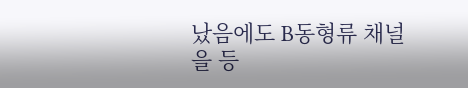났음에도 B동형류 채널을 등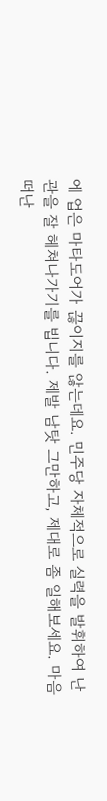에 업은 마타도어가 끊이지를 않는데요. 민주당 자체적으로 실력을 발휘하여 난관을 잘 헤쳐나가기를 빕니다. 제발 남탓 그만하고, 제대로 좀 일해보세요. 마음 떠난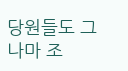당원들도 그나마 조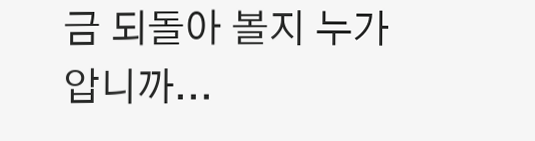금 되돌아 볼지 누가 압니까...